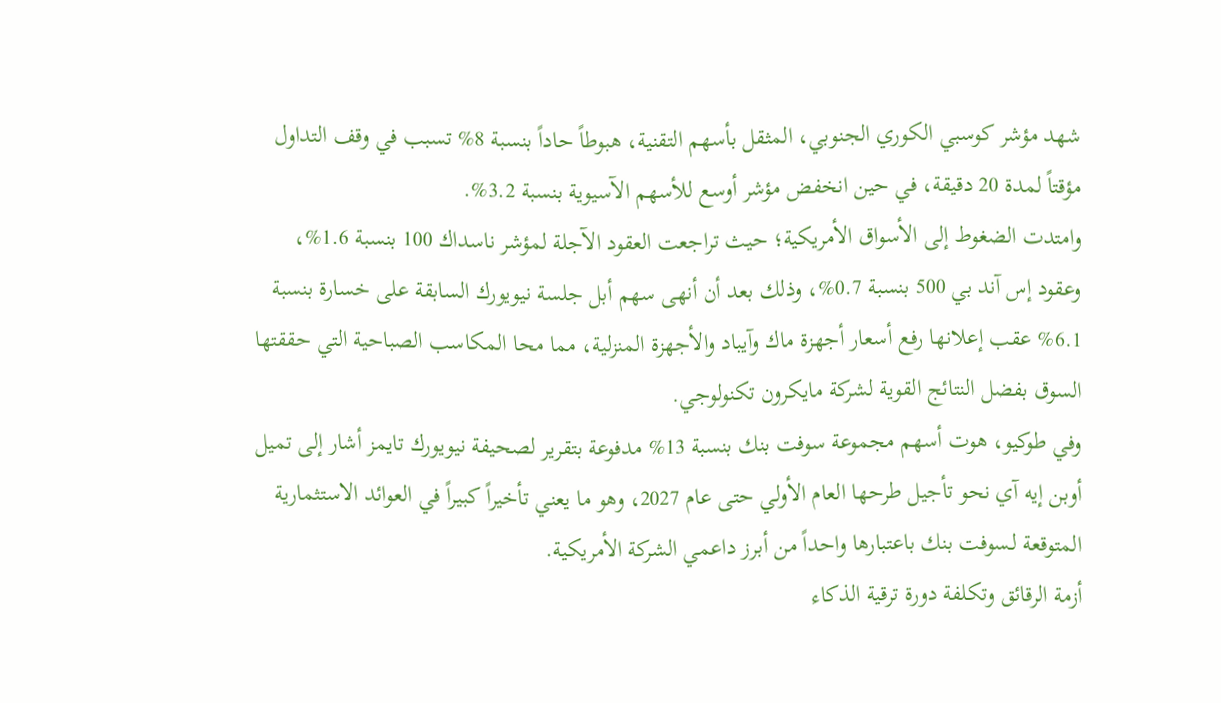شهد مؤشر كوسبي الكوري الجنوبي، المثقل بأسهم التقنية، هبوطاً حاداً بنسبة 8% تسبب في وقف التداول مؤقتاً لمدة 20 دقيقة، في حين انخفض مؤشر أوسع للأسهم الآسيوية بنسبة 3.2%.
وامتدت الضغوط إلى الأسواق الأمريكية؛ حيث تراجعت العقود الآجلة لمؤشر ناسداك 100 بنسبة 1.6%، وعقود إس آند بي 500 بنسبة 0.7%، وذلك بعد أن أنهى سهم أبل جلسة نيويورك السابقة على خسارة بنسبة 6.1% عقب إعلانها رفع أسعار أجهزة ماك وآيباد والأجهزة المنزلية، مما محا المكاسب الصباحية التي حققتها السوق بفضل النتائج القوية لشركة مايكرون تكنولوجي.
وفي طوكيو، هوت أسهم مجموعة سوفت بنك بنسبة 13% مدفوعة بتقرير لصحيفة نيويورك تايمز أشار إلى تميل أوبن إيه آي نحو تأجيل طرحها العام الأولي حتى عام 2027، وهو ما يعني تأخيراً كبيراً في العوائد الاستثمارية المتوقعة لـسوفت بنك باعتبارها واحداً من أبرز داعمي الشركة الأمريكية.
أزمة الرقائق وتكلفة دورة ترقية الذكاء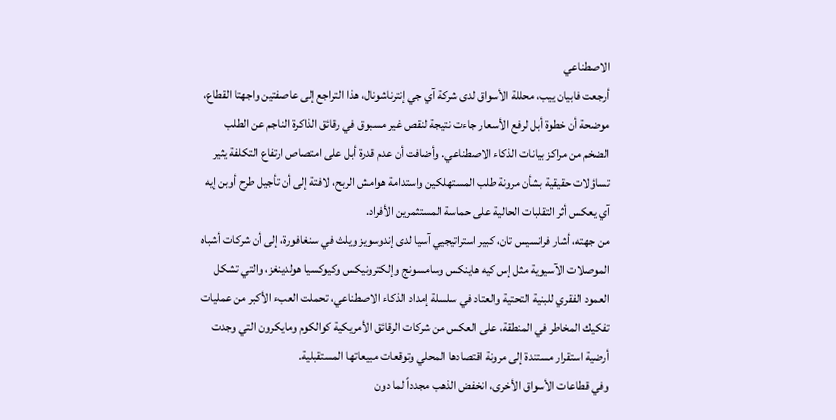الاصطناعي
أرجعت فابيان ييب، محللة الأسواق لدى شركة آي جي إنترناشونال، هذا التراجع إلى عاصفتين واجهتا القطاع، موضحة أن خطوة أبل لرفع الأسعار جاءت نتيجة لنقص غير مسبوق في رقائق الذاكرة الناجم عن الطلب الضخم من مراكز بيانات الذكاء الاصطناعي. وأضافت أن عدم قدرة أبل على امتصاص ارتفاع التكلفة يثير تساؤلات حقيقية بشأن مرونة طلب المستهلكين واستدامة هوامش الربح، لافتة إلى أن تأجيل طرح أوبن إيه آي يعكس أثر التقلبات الحالية على حماسة المستثمرين الأفراد.
من جهته، أشار فرانسيس تان، كبير استراتيجيي آسيا لدى إندوسويز ويلث في سنغافورة، إلى أن شركات أشباه الموصلات الآسيوية مثل إس كيه هاينكس وسامسونج وإلكترونيكس وكيوكسيا هولدينغز، والتي تشكل العمود الفقري للبنية التحتية والعتاد في سلسلة إمداد الذكاء الاصطناعي، تحملت العبء الأكبر من عمليات تفكيك المخاطر في المنطقة، على العكس من شركات الرقائق الأمريكية كوالكوم ومايكرون التي وجدت أرضية استقرار مستندة إلى مرونة اقتصادها المحلي وتوقعات مبيعاتها المستقبلية.
وفي قطاعات الأسواق الأخرى، انخفض الذهب مجدداً لما دون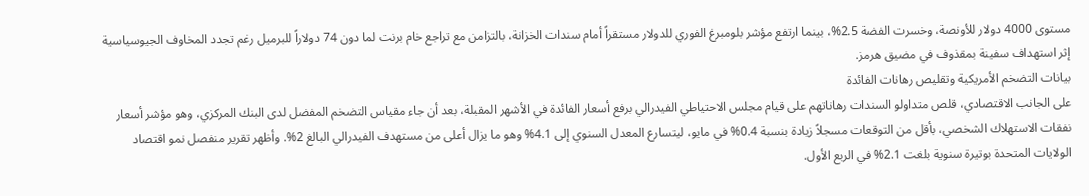مستوى 4000 دولار للأونصة، وخسرت الفضة 2.5%، بينما ارتفع مؤشر بلومبرغ الفوري للدولار مستقراً أمام سندات الخزانة، بالتزامن مع تراجع خام برنت لما دون 74 دولاراً للبرميل رغم تجدد المخاوف الجيوسياسية إثر استهداف سفينة بمقذوف في مضيق هرمز.
بيانات التضخم الأمريكية وتقليص رهانات الفائدة
على الجانب الاقتصادي، قلص متداولو السندات رهاناتهم على قيام مجلس الاحتياطي الفيدرالي برفع أسعار الفائدة في الأشهر المقبلة، بعد أن جاء مقياس التضخم المفضل لدى البنك المركزي، وهو مؤشر أسعار نفقات الاستهلاك الشخصي، بأقل من التوقعات مسجلاً زيادة بنسبة 0.4% في مايو، ليتسارع المعدل السنوي إلى 4.1% وهو ما يزال أعلى من مستهدف الفيدرالي البالغ 2%. وأظهر تقرير منفصل نمو اقتصاد الولايات المتحدة بوتيرة سنوية بلغت 2.1% في الربع الأول.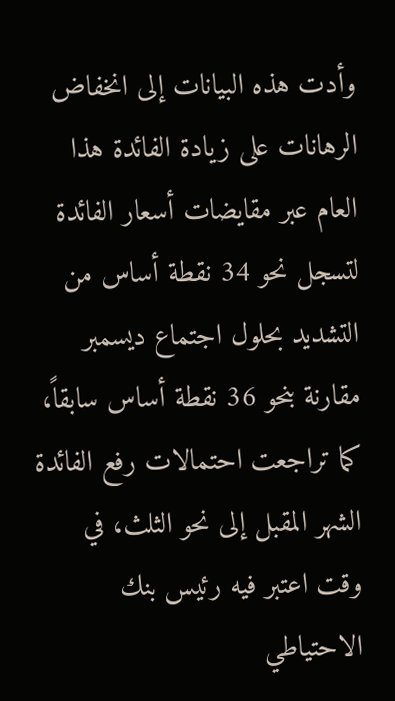وأدت هذه البيانات إلى انخفاض الرهانات على زيادة الفائدة هذا العام عبر مقايضات أسعار الفائدة لتسجل نحو 34 نقطة أساس من التشديد بحلول اجتماع ديسمبر مقارنة بنحو 36 نقطة أساس سابقاً، كما تراجعت احتمالات رفع الفائدة الشهر المقبل إلى نحو الثلث، في وقت اعتبر فيه رئيس بنك الاحتياطي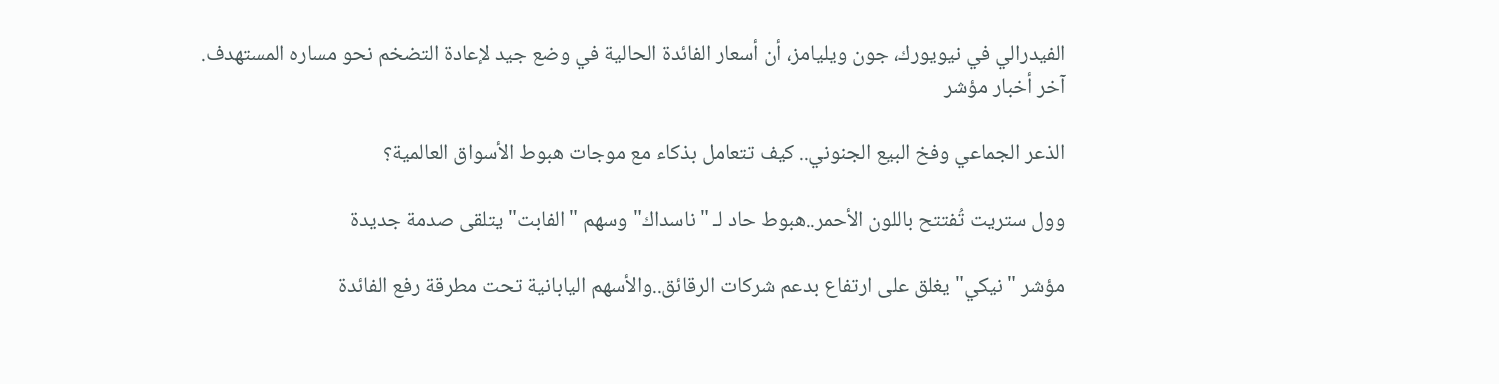الفيدرالي في نيويورك، جون ويليامز، أن أسعار الفائدة الحالية في وضع جيد لإعادة التضخم نحو مساره المستهدف.
آخر أخبار مؤشر

الذعر الجماعي وفخ البيع الجنوني.. كيف تتعامل بذكاء مع موجات هبوط الأسواق العالمية؟

وول ستريت تُفتتح باللون الأحمر..هبوط حاد لـ "ناسداك" وسهم "الفابت" يتلقى صدمة جديدة

مؤشر "نيكي" يغلق على ارتفاع بدعم شركات الرقائق..والأسهم اليابانية تحت مطرقة رفع الفائدة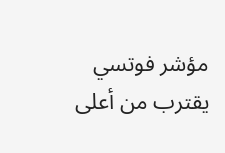مؤشر فوتسي يقترب من أعلى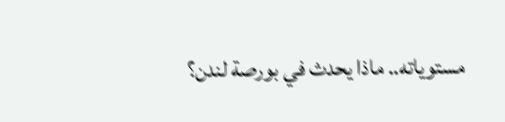مستوياته.. ماذا يحدث في بورصة لندن؟